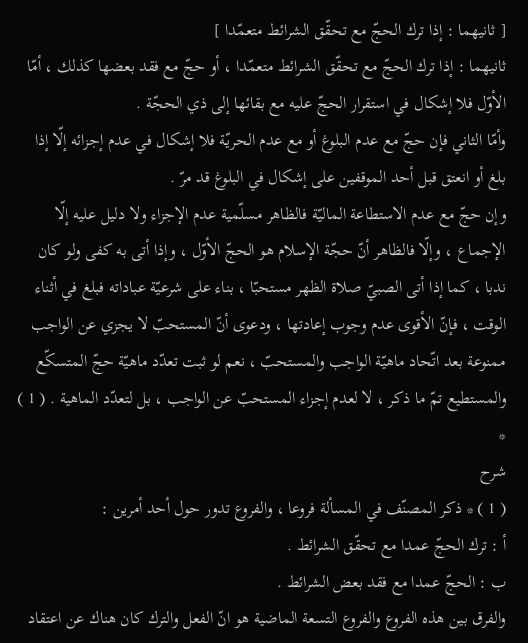[ ثانيهما : إذا ترك الحجّ مع تحقّق الشرائط متعمّدا ]
ثانيهما : إذا ترك الحجّ مع تحقّق الشرائط متعمّدا ، أو حجّ مع فقد بعضها كذلك ، أمّا الأوّل فلا إشكال في استقرار الحجّ عليه مع بقائها إلى ذي الحجّة .
وأمّا الثاني فإن حجّ مع عدم البلوغ أو مع عدم الحريّة فلا إشكال في عدم إجزائه إلّا إذا بلغ أو انعتق قبل أحد الموقفين على إشكال في البلوغ قد مرّ .
وإن حجّ مع عدم الاستطاعة الماليّة فالظاهر مسلّمية عدم الإجزاء ولا دليل عليه إلّا الإجماع ، وإلّا فالظاهر أنّ حجّة الإسلام هو الحجّ الأوّل ، وإذا أتى به كفى ولو كان ندبا ، كما إذا أتى الصبيّ صلاة الظهر مستحبّا ، بناء على شرعيّة عباداته فبلغ في أثناء الوقت ، فإنّ الأقوى عدم وجوب إعادتها ، ودعوى أنّ المستحبّ لا يجزي عن الواجب ممنوعة بعد اتّحاد ماهيّة الواجب والمستحبّ ، نعم لو ثبت تعدّد ماهيّة حجّ المتسكّع والمستطيع تمّ ما ذكر ، لا لعدم إجزاء المستحبّ عن الواجب ، بل لتعدّد الماهية . ( 1 ) *
شرح
( 1 ) * ذكر المصنّف في المسألة فروعا ، والفروع تدور حول أحد أمرين :
أ : ترك الحجّ عمدا مع تحقّق الشرائط .
ب : الحجّ عمدا مع فقد بعض الشرائط .
والفرق بين هذه الفروع والفروع التسعة الماضية هو انّ الفعل والترك كان هناك عن اعتقاد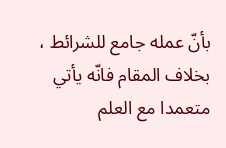بأنّ عمله جامع للشرائط ، بخلاف المقام فانّه يأتي متعمدا مع العلم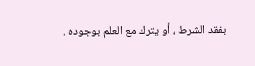بفقد الشرط ، أو يترك مع العلم بوجوده .